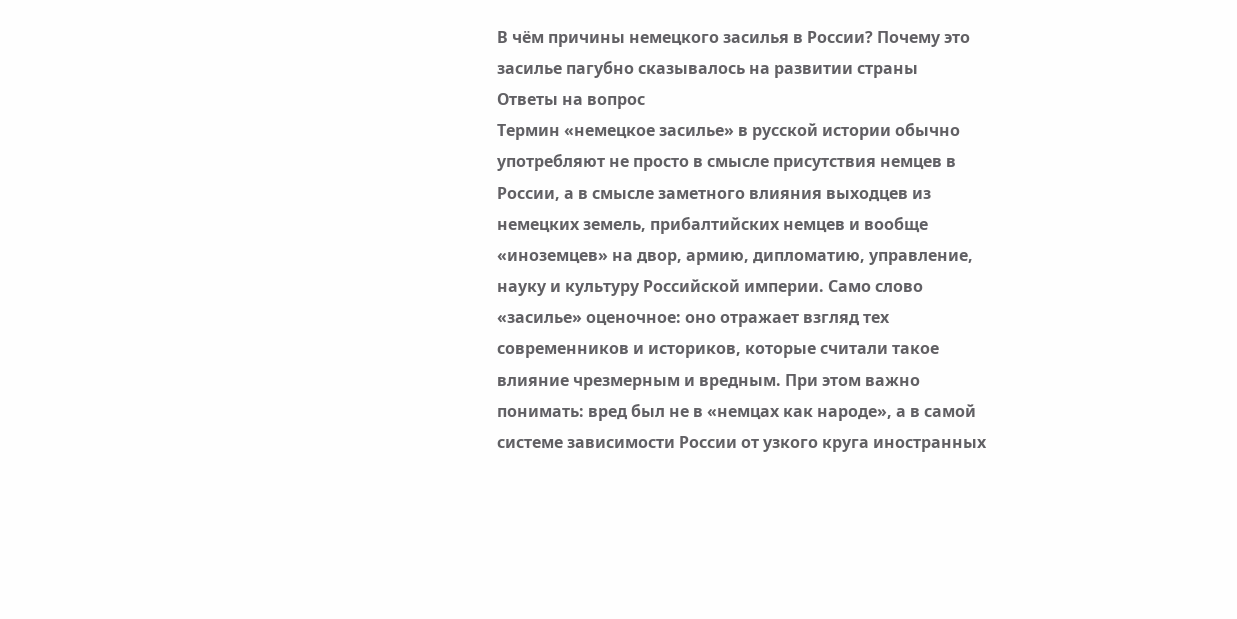В чём причины немецкого засилья в России? Почему это засилье пагубно сказывалось на развитии страны
Ответы на вопрос
Термин «немецкое засилье» в русской истории обычно употребляют не просто в смысле присутствия немцев в России, а в смысле заметного влияния выходцев из немецких земель, прибалтийских немцев и вообще «иноземцев» на двор, армию, дипломатию, управление, науку и культуру Российской империи. Само слово «засилье» оценочное: оно отражает взгляд тех современников и историков, которые считали такое влияние чрезмерным и вредным. При этом важно понимать: вред был не в «немцах как народе», а в самой системе зависимости России от узкого круга иностранных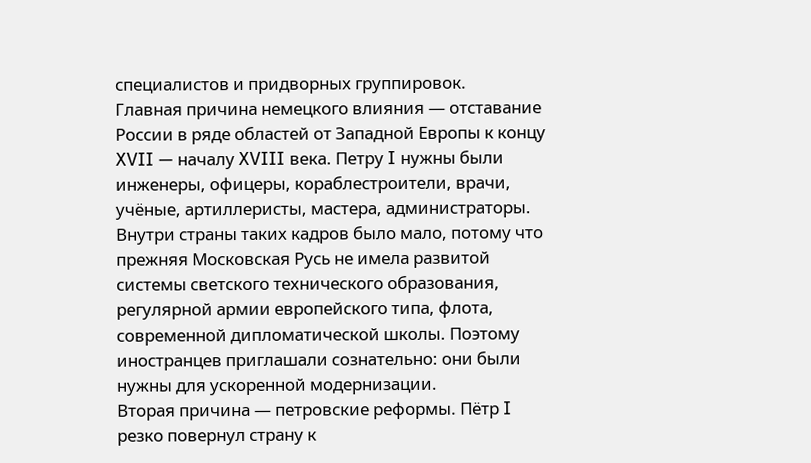специалистов и придворных группировок.
Главная причина немецкого влияния — отставание России в ряде областей от Западной Европы к концу XVII — началу XVIII века. Петру I нужны были инженеры, офицеры, кораблестроители, врачи, учёные, артиллеристы, мастера, администраторы. Внутри страны таких кадров было мало, потому что прежняя Московская Русь не имела развитой системы светского технического образования, регулярной армии европейского типа, флота, современной дипломатической школы. Поэтому иностранцев приглашали сознательно: они были нужны для ускоренной модернизации.
Вторая причина — петровские реформы. Пётр I резко повернул страну к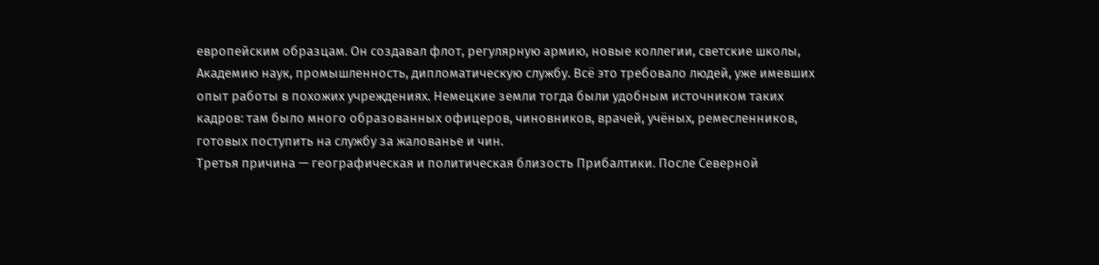европейским образцам. Он создавал флот, регулярную армию, новые коллегии, светские школы, Академию наук, промышленность, дипломатическую службу. Всё это требовало людей, уже имевших опыт работы в похожих учреждениях. Немецкие земли тогда были удобным источником таких кадров: там было много образованных офицеров, чиновников, врачей, учёных, ремесленников, готовых поступить на службу за жалованье и чин.
Третья причина — географическая и политическая близость Прибалтики. После Северной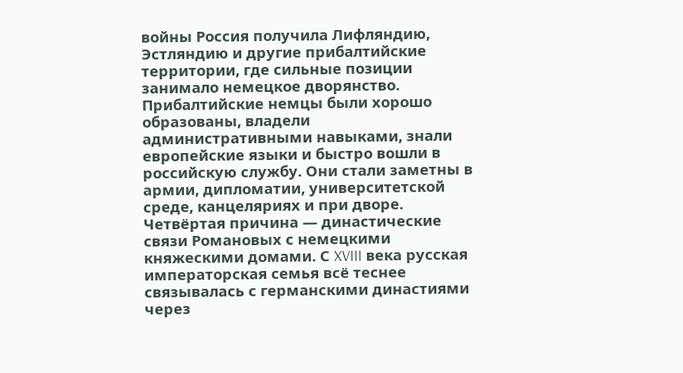войны Россия получила Лифляндию, Эстляндию и другие прибалтийские территории, где сильные позиции занимало немецкое дворянство. Прибалтийские немцы были хорошо образованы, владели административными навыками, знали европейские языки и быстро вошли в российскую службу. Они стали заметны в армии, дипломатии, университетской среде, канцеляриях и при дворе.
Четвёртая причина — династические связи Романовых с немецкими княжескими домами. С XVIII века русская императорская семья всё теснее связывалась с германскими династиями через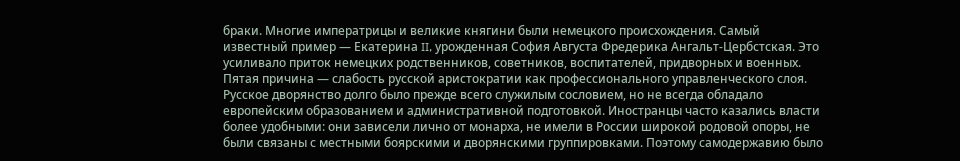браки. Многие императрицы и великие княгини были немецкого происхождения. Самый известный пример — Екатерина II, урожденная София Августа Фредерика Ангальт-Цербстская. Это усиливало приток немецких родственников, советников, воспитателей, придворных и военных.
Пятая причина — слабость русской аристократии как профессионального управленческого слоя. Русское дворянство долго было прежде всего служилым сословием, но не всегда обладало европейским образованием и административной подготовкой. Иностранцы часто казались власти более удобными: они зависели лично от монарха, не имели в России широкой родовой опоры, не были связаны с местными боярскими и дворянскими группировками. Поэтому самодержавию было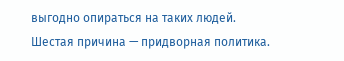выгодно опираться на таких людей.
Шестая причина — придворная политика.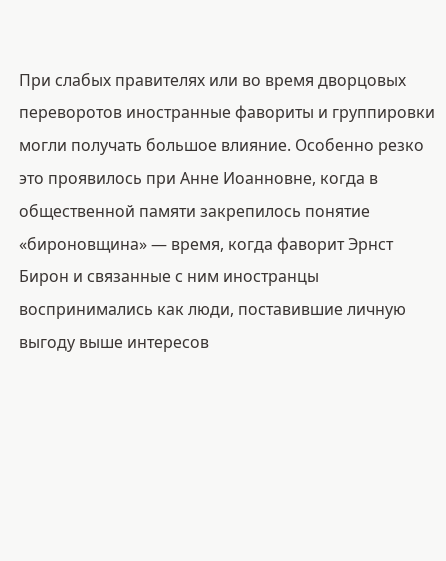При слабых правителях или во время дворцовых переворотов иностранные фавориты и группировки могли получать большое влияние. Особенно резко это проявилось при Анне Иоанновне, когда в общественной памяти закрепилось понятие «бироновщина» — время, когда фаворит Эрнст Бирон и связанные с ним иностранцы воспринимались как люди, поставившие личную выгоду выше интересов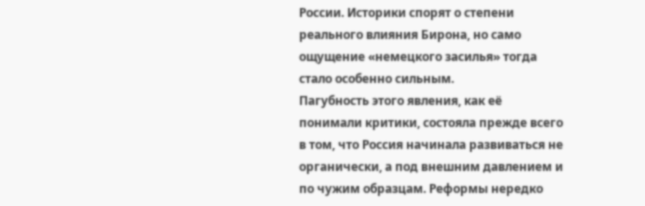России. Историки спорят о степени реального влияния Бирона, но само ощущение «немецкого засилья» тогда стало особенно сильным.
Пагубность этого явления, как её понимали критики, состояла прежде всего в том, что Россия начинала развиваться не органически, а под внешним давлением и по чужим образцам. Реформы нередко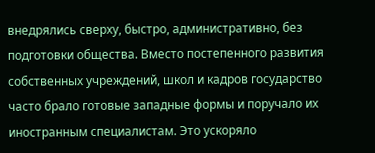внедрялись сверху, быстро, административно, без подготовки общества. Вместо постепенного развития собственных учреждений, школ и кадров государство часто брало готовые западные формы и поручало их иностранным специалистам. Это ускоряло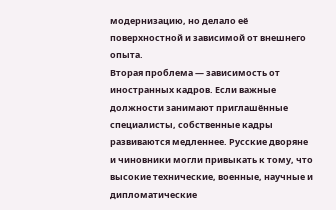модернизацию, но делало её поверхностной и зависимой от внешнего опыта.
Вторая проблема — зависимость от иностранных кадров. Если важные должности занимают приглашённые специалисты, собственные кадры развиваются медленнее. Русские дворяне и чиновники могли привыкать к тому, что высокие технические, военные, научные и дипломатические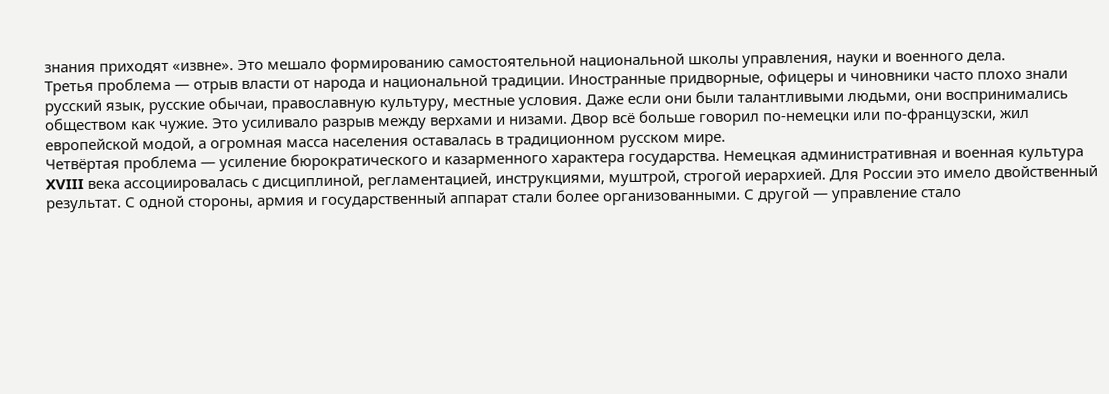знания приходят «извне». Это мешало формированию самостоятельной национальной школы управления, науки и военного дела.
Третья проблема — отрыв власти от народа и национальной традиции. Иностранные придворные, офицеры и чиновники часто плохо знали русский язык, русские обычаи, православную культуру, местные условия. Даже если они были талантливыми людьми, они воспринимались обществом как чужие. Это усиливало разрыв между верхами и низами. Двор всё больше говорил по-немецки или по-французски, жил европейской модой, а огромная масса населения оставалась в традиционном русском мире.
Четвёртая проблема — усиление бюрократического и казарменного характера государства. Немецкая административная и военная культура XVIII века ассоциировалась с дисциплиной, регламентацией, инструкциями, муштрой, строгой иерархией. Для России это имело двойственный результат. С одной стороны, армия и государственный аппарат стали более организованными. С другой — управление стало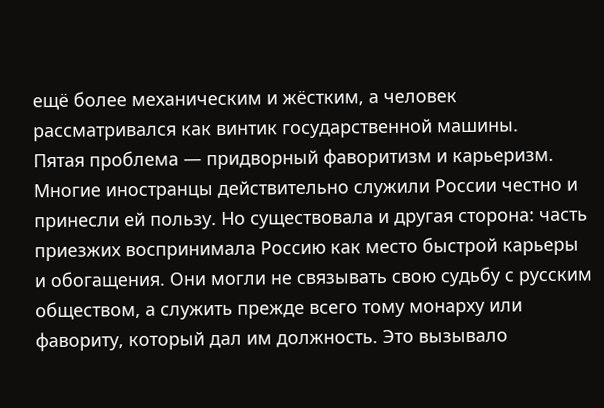ещё более механическим и жёстким, а человек рассматривался как винтик государственной машины.
Пятая проблема — придворный фаворитизм и карьеризм. Многие иностранцы действительно служили России честно и принесли ей пользу. Но существовала и другая сторона: часть приезжих воспринимала Россию как место быстрой карьеры и обогащения. Они могли не связывать свою судьбу с русским обществом, а служить прежде всего тому монарху или фавориту, который дал им должность. Это вызывало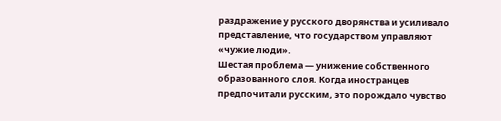раздражение у русского дворянства и усиливало представление, что государством управляют «чужие люди».
Шестая проблема — унижение собственного образованного слоя. Когда иностранцев предпочитали русским, это порождало чувство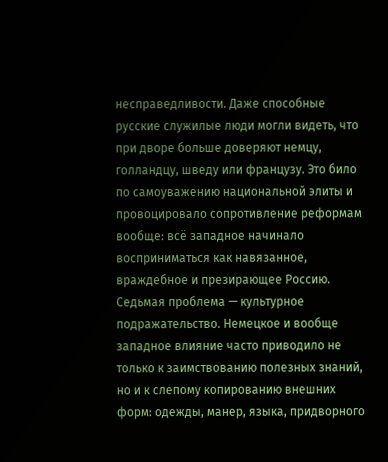несправедливости. Даже способные русские служилые люди могли видеть, что при дворе больше доверяют немцу, голландцу, шведу или французу. Это било по самоуважению национальной элиты и провоцировало сопротивление реформам вообще: всё западное начинало восприниматься как навязанное, враждебное и презирающее Россию.
Седьмая проблема — культурное подражательство. Немецкое и вообще западное влияние часто приводило не только к заимствованию полезных знаний, но и к слепому копированию внешних форм: одежды, манер, языка, придворного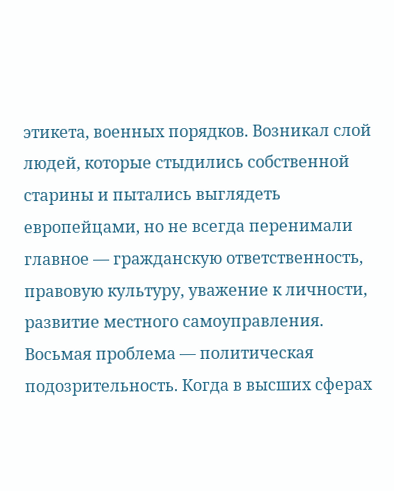этикета, военных порядков. Возникал слой людей, которые стыдились собственной старины и пытались выглядеть европейцами, но не всегда перенимали главное — гражданскую ответственность, правовую культуру, уважение к личности, развитие местного самоуправления.
Восьмая проблема — политическая подозрительность. Когда в высших сферах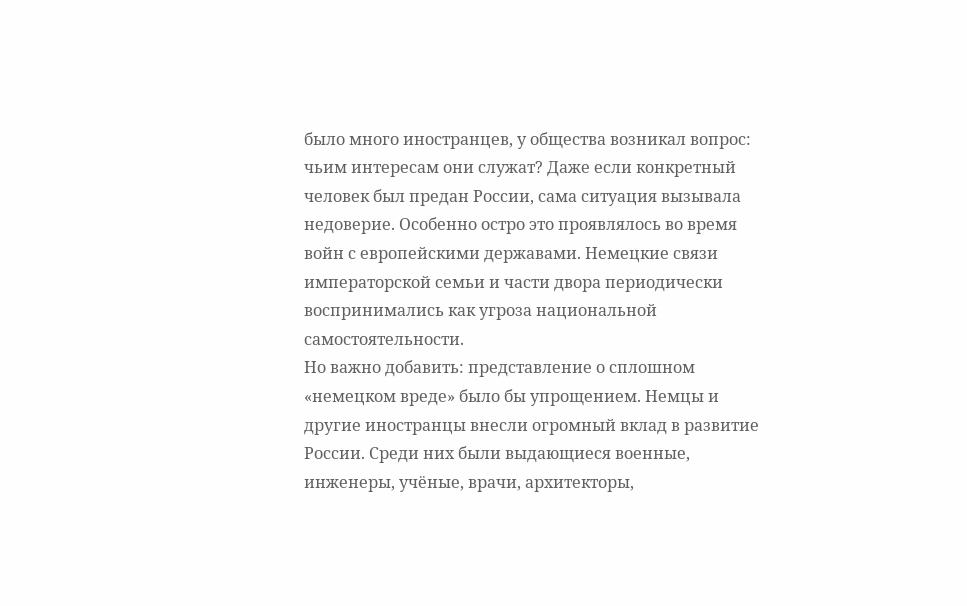было много иностранцев, у общества возникал вопрос: чьим интересам они служат? Даже если конкретный человек был предан России, сама ситуация вызывала недоверие. Особенно остро это проявлялось во время войн с европейскими державами. Немецкие связи императорской семьи и части двора периодически воспринимались как угроза национальной самостоятельности.
Но важно добавить: представление о сплошном «немецком вреде» было бы упрощением. Немцы и другие иностранцы внесли огромный вклад в развитие России. Среди них были выдающиеся военные, инженеры, учёные, врачи, архитекторы,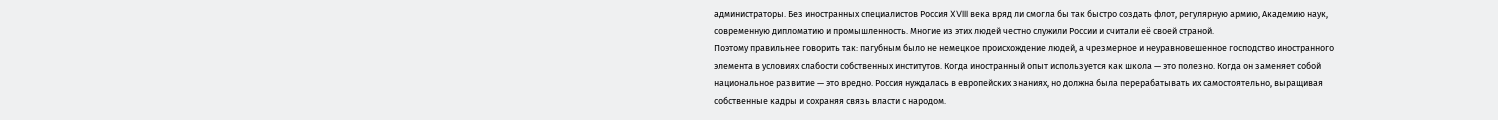администраторы. Без иностранных специалистов Россия XVIII века вряд ли смогла бы так быстро создать флот, регулярную армию, Академию наук, современную дипломатию и промышленность. Многие из этих людей честно служили России и считали её своей страной.
Поэтому правильнее говорить так: пагубным было не немецкое происхождение людей, а чрезмерное и неуравновешенное господство иностранного элемента в условиях слабости собственных институтов. Когда иностранный опыт используется как школа — это полезно. Когда он заменяет собой национальное развитие — это вредно. Россия нуждалась в европейских знаниях, но должна была перерабатывать их самостоятельно, выращивая собственные кадры и сохраняя связь власти с народом.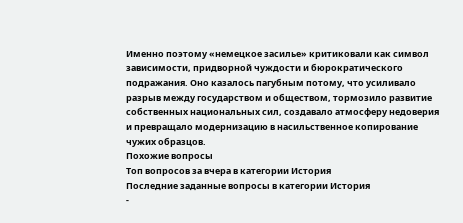Именно поэтому «немецкое засилье» критиковали как символ зависимости, придворной чуждости и бюрократического подражания. Оно казалось пагубным потому, что усиливало разрыв между государством и обществом, тормозило развитие собственных национальных сил, создавало атмосферу недоверия и превращало модернизацию в насильственное копирование чужих образцов.
Похожие вопросы
Топ вопросов за вчера в категории История
Последние заданные вопросы в категории История
-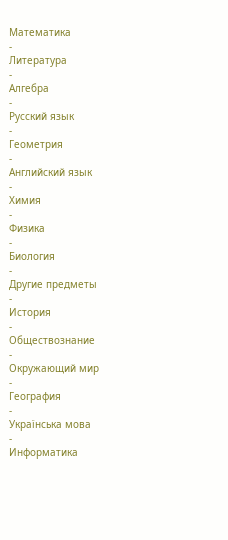Математика
-
Литература
-
Алгебра
-
Русский язык
-
Геометрия
-
Английский язык
-
Химия
-
Физика
-
Биология
-
Другие предметы
-
История
-
Обществознание
-
Окружающий мир
-
География
-
Українська мова
-
Информатика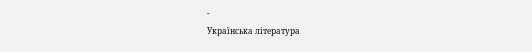-
Українська література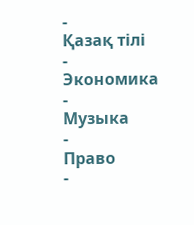-
Қазақ тiлi
-
Экономика
-
Музыка
-
Право
-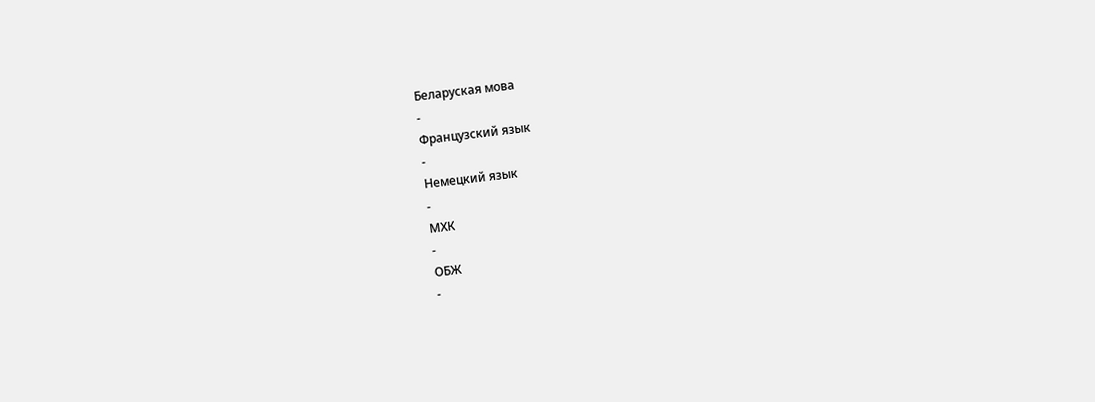Беларуская мова
-
Французский язык
-
Немецкий язык
-
МХК
-
ОБЖ
-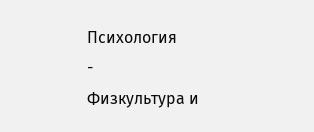Психология
-
Физкультура и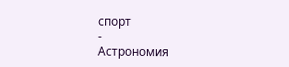спорт
-
Астрономия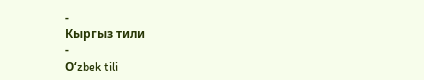-
Кыргыз тили
-
Оʻzbek tili